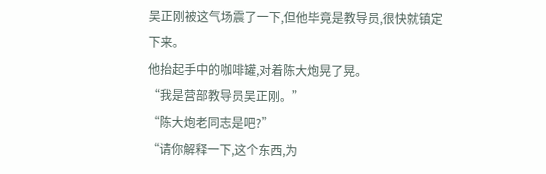吴正刚被这气场震了一下,但他毕竟是教导员,很快就镇定下来。
他抬起手中的咖啡罐,对着陈大炮晃了晃。
“我是营部教导员吴正刚。”
“陈大炮老同志是吧?”
“请你解释一下,这个东西,为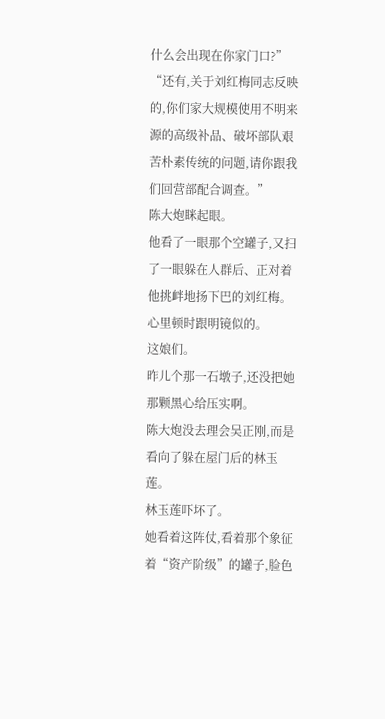什么会出现在你家门口?”
“还有,关于刘红梅同志反映的,你们家大规模使用不明来源的高级补品、破坏部队艰苦朴素传统的问题,请你跟我们回营部配合调查。”
陈大炮眯起眼。
他看了一眼那个空罐子,又扫了一眼躲在人群后、正对着他挑衅地扬下巴的刘红梅。
心里顿时跟明镜似的。
这娘们。
昨儿个那一石墩子,还没把她那颗黑心给压实啊。
陈大炮没去理会吴正刚,而是看向了躲在屋门后的林玉莲。
林玉莲吓坏了。
她看着这阵仗,看着那个象征着“资产阶级”的罐子,脸色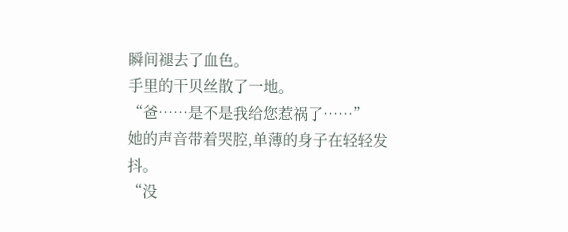瞬间褪去了血色。
手里的干贝丝散了一地。
“爸……是不是我给您惹祸了……”
她的声音带着哭腔,单薄的身子在轻轻发抖。
“没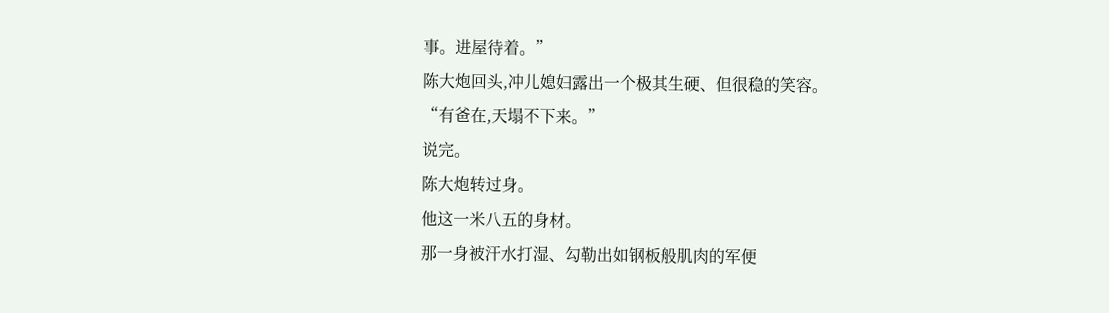事。进屋待着。”
陈大炮回头,冲儿媳妇露出一个极其生硬、但很稳的笑容。
“有爸在,天塌不下来。”
说完。
陈大炮转过身。
他这一米八五的身材。
那一身被汗水打湿、勾勒出如钢板般肌肉的军便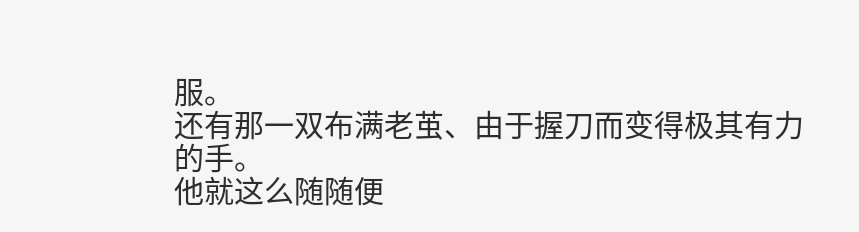服。
还有那一双布满老茧、由于握刀而变得极其有力的手。
他就这么随随便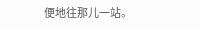便地往那儿一站。